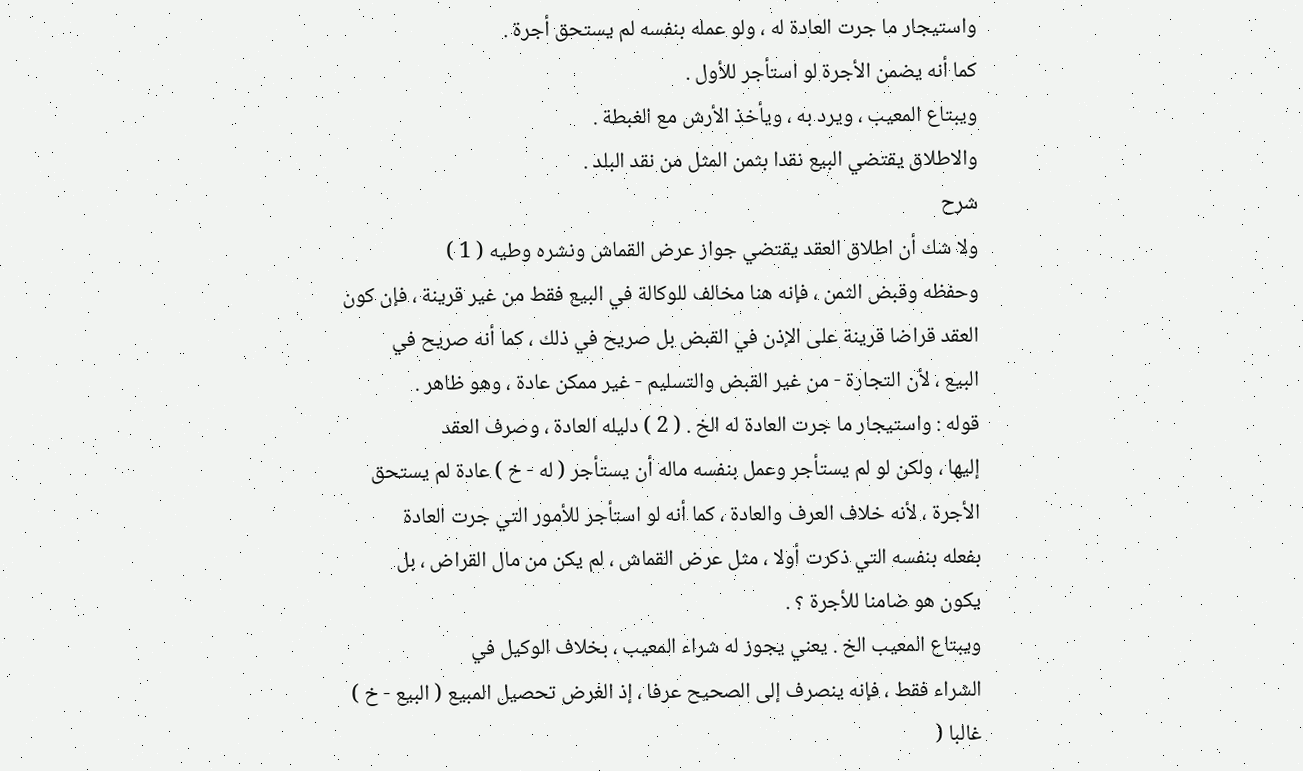واستيجار ما جرت العادة له ، ولو عمله بنفسه لم يستحق أجرة .
كما أنه يضمن الأجرة لو استأجر للأول .
ويبتاع المعيب ، ويرد به ، ويأخذ الأرش مع الغبطة .
والاطلاق يقتضي البيع نقدا بثمن المثل من نقد البلد .
شرح
ولا شك أن اطلاق العقد يقتضي جواز عرض القماش ونشره وطيه ( 1 )
وحفظه وقبض الثمن ، فإنه هنا مخالف للوكالة في البيع فقط من غير قرينة ، فإن كون
العقد قراضا قرينة على الإذن في القبض بل صريح في ذلك ، كما أنه صريح في
البيع ، لأن التجارة - من غير القبض والتسليم - غير ممكن عادة ، وهو ظاهر .
قوله : واستيجار ما جرت العادة له الخ . ( 2 ) دليله العادة ، وصرف العقد
إليها ، ولكن لو لم يستأجر وعمل بنفسه ماله أن يستأجر ( له - خ ) عادة لم يستحق
الأجرة ، لأنه خلاف العرف والعادة ، كما أنه لو استأجر للأمور التي جرت العادة
بفعله بنفسه التي ذكرت أولا ، مثل عرض القماش ، لم يكن من مال القراض ، بل
يكون هو ضامنا للأجرة ؟ .
ويبتاع المعيب الخ . يعني يجوز له شراء المعيب ، بخلاف الوكيل في
الشراء فقط ، فإنه ينصرف إلى الصحيح عرفا ، إذ الغرض تحصيل المبيع ( البيع - خ )
غالبا (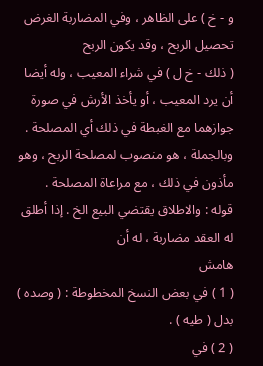و - خ ) على الظاهر ، وفي المضاربة الغرض تحصيل الربح ، وقد يكون الربح
( ذلك - خ ل ) في شراء المعيب ، وله أيضا أن يرد المعيب ، أو يأخذ الأرش في صورة
جوازهما مع الغبطة في ذلك أي المصلحة .
وبالجملة ، هو منصوب لمصلحة الربح ، وهو مأذون في ذلك ، مع مراعاة المصلحة .
قوله : والاطلاق يقتضي البيع الخ . إذا أطلق له العقد مضاربة ، له أن
هامش
( 1 ) في بعض النسخ المخطوطة : ( وصده ) بدل ( طيه ) .
( 2 ) في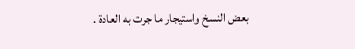بعض النسخ واستيجار ما جرت به العادة .